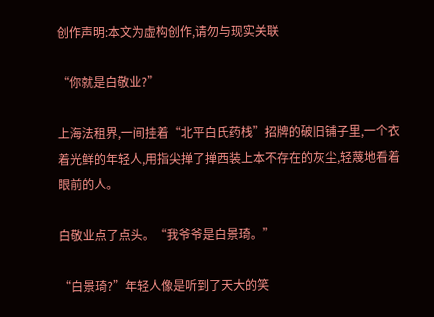创作声明:本文为虚构创作,请勿与现实关联

“你就是白敬业?”

上海法租界,一间挂着“北平白氏药栈”招牌的破旧铺子里,一个衣着光鲜的年轻人,用指尖掸了掸西装上本不存在的灰尘,轻蔑地看着眼前的人。

白敬业点了点头。“我爷爷是白景琦。”

“白景琦?”年轻人像是听到了天大的笑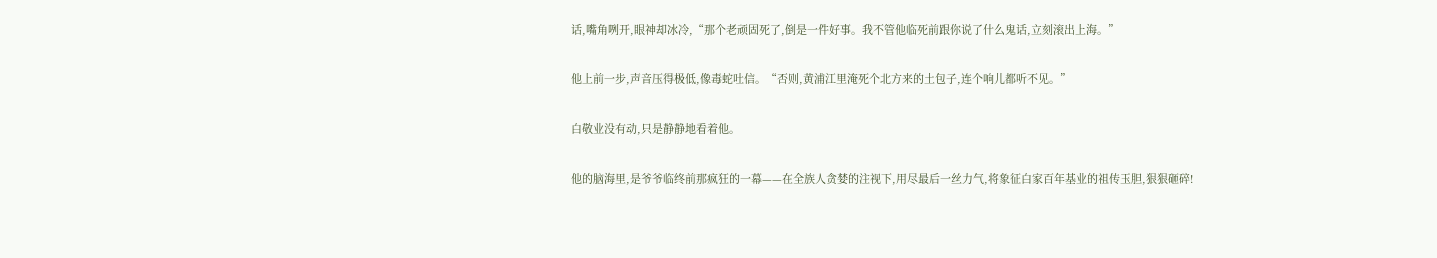话,嘴角咧开,眼神却冰冷,“那个老顽固死了,倒是一件好事。我不管他临死前跟你说了什么鬼话,立刻滚出上海。”

他上前一步,声音压得极低,像毒蛇吐信。“否则,黄浦江里淹死个北方来的土包子,连个响儿都听不见。”

白敬业没有动,只是静静地看着他。

他的脑海里,是爷爷临终前那疯狂的一幕——在全族人贪婪的注视下,用尽最后一丝力气,将象征白家百年基业的祖传玉胆,狠狠砸碎!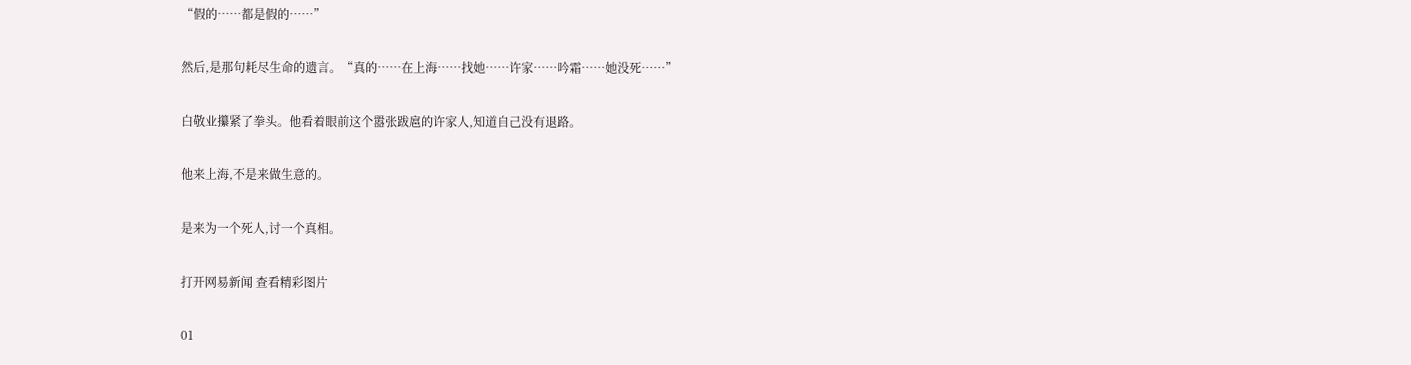“假的……都是假的……”

然后,是那句耗尽生命的遗言。“真的……在上海……找她……许家……吟霜……她没死……”

白敬业攥紧了拳头。他看着眼前这个嚣张跋扈的许家人,知道自己没有退路。

他来上海,不是来做生意的。

是来为一个死人,讨一个真相。

打开网易新闻 查看精彩图片

01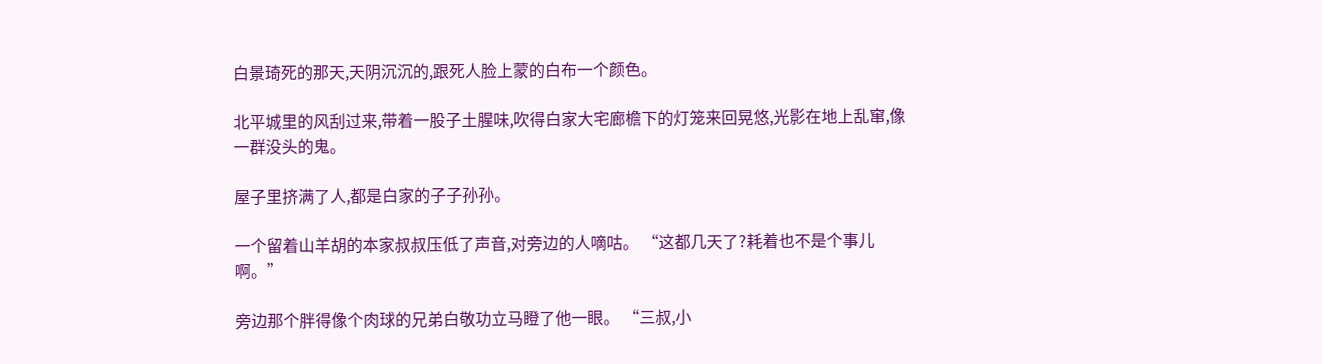白景琦死的那天,天阴沉沉的,跟死人脸上蒙的白布一个颜色。

北平城里的风刮过来,带着一股子土腥味,吹得白家大宅廊檐下的灯笼来回晃悠,光影在地上乱窜,像一群没头的鬼。

屋子里挤满了人,都是白家的子子孙孙。

一个留着山羊胡的本家叔叔压低了声音,对旁边的人嘀咕。 “这都几天了?耗着也不是个事儿啊。”

旁边那个胖得像个肉球的兄弟白敬功立马瞪了他一眼。 “三叔,小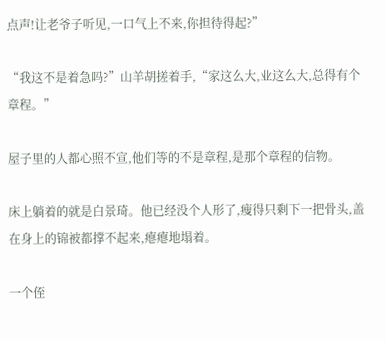点声!让老爷子听见,一口气上不来,你担待得起?”

“我这不是着急吗?”山羊胡搓着手,“家这么大,业这么大,总得有个章程。”

屋子里的人都心照不宣,他们等的不是章程,是那个章程的信物。

床上躺着的就是白景琦。他已经没个人形了,瘦得只剩下一把骨头,盖在身上的锦被都撑不起来,瘪瘪地塌着。

一个侄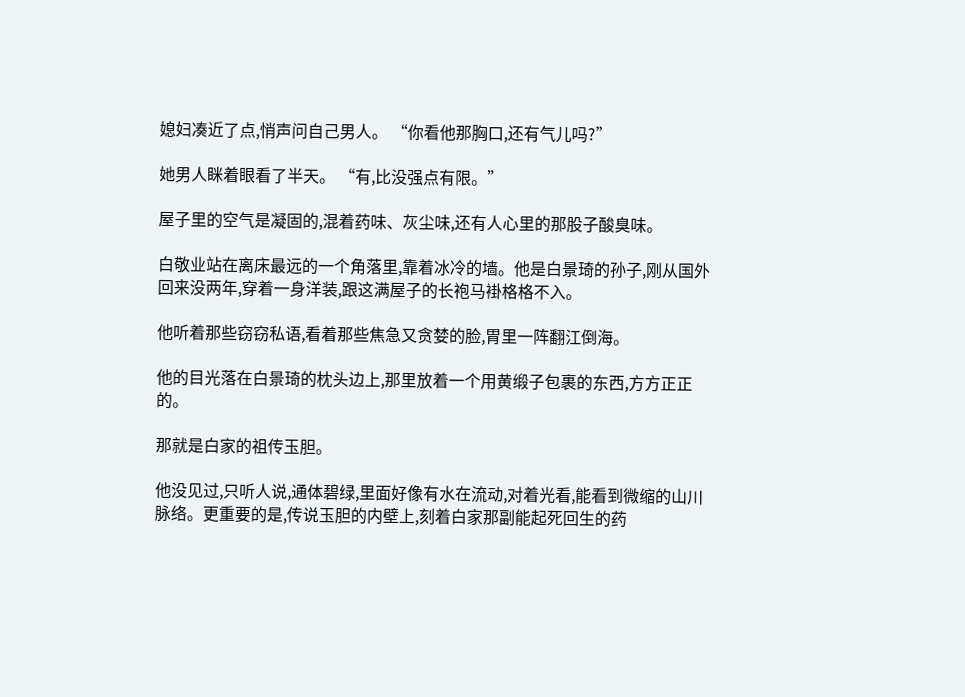媳妇凑近了点,悄声问自己男人。 “你看他那胸口,还有气儿吗?”

她男人眯着眼看了半天。 “有,比没强点有限。”

屋子里的空气是凝固的,混着药味、灰尘味,还有人心里的那股子酸臭味。

白敬业站在离床最远的一个角落里,靠着冰冷的墙。他是白景琦的孙子,刚从国外回来没两年,穿着一身洋装,跟这满屋子的长袍马褂格格不入。

他听着那些窃窃私语,看着那些焦急又贪婪的脸,胃里一阵翻江倒海。

他的目光落在白景琦的枕头边上,那里放着一个用黄缎子包裹的东西,方方正正的。

那就是白家的祖传玉胆。

他没见过,只听人说,通体碧绿,里面好像有水在流动,对着光看,能看到微缩的山川脉络。更重要的是,传说玉胆的内壁上,刻着白家那副能起死回生的药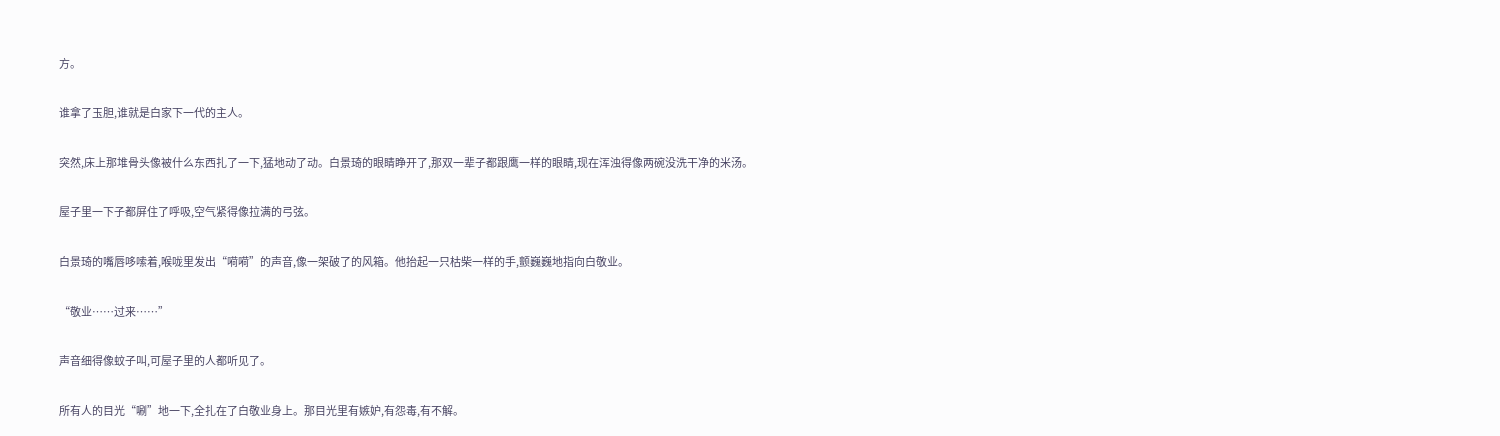方。

谁拿了玉胆,谁就是白家下一代的主人。

突然,床上那堆骨头像被什么东西扎了一下,猛地动了动。白景琦的眼睛睁开了,那双一辈子都跟鹰一样的眼睛,现在浑浊得像两碗没洗干净的米汤。

屋子里一下子都屏住了呼吸,空气紧得像拉满的弓弦。

白景琦的嘴唇哆嗦着,喉咙里发出“嗬嗬”的声音,像一架破了的风箱。他抬起一只枯柴一样的手,颤巍巍地指向白敬业。

“敬业……过来……”

声音细得像蚊子叫,可屋子里的人都听见了。

所有人的目光“唰”地一下,全扎在了白敬业身上。那目光里有嫉妒,有怨毒,有不解。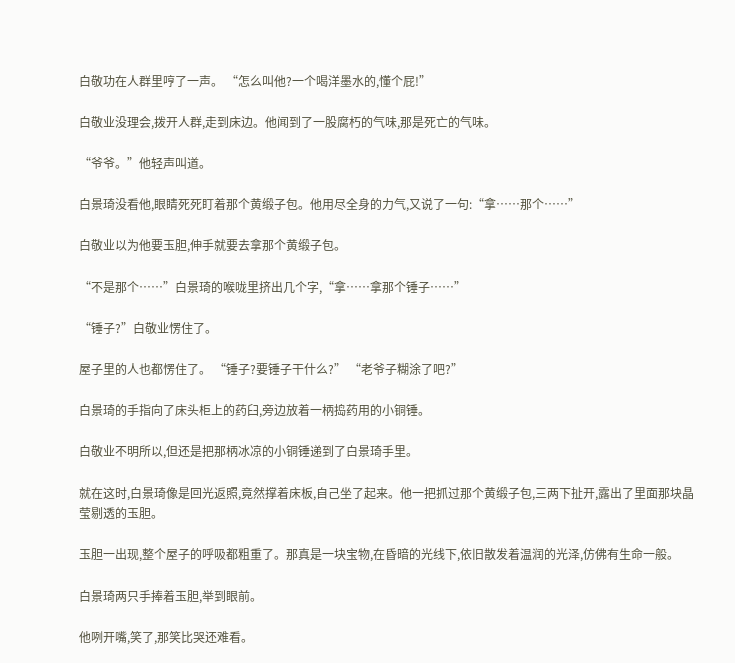白敬功在人群里哼了一声。 “怎么叫他?一个喝洋墨水的,懂个屁!”

白敬业没理会,拨开人群,走到床边。他闻到了一股腐朽的气味,那是死亡的气味。

“爷爷。”他轻声叫道。

白景琦没看他,眼睛死死盯着那个黄缎子包。他用尽全身的力气,又说了一句:“拿……那个……”

白敬业以为他要玉胆,伸手就要去拿那个黄缎子包。

“不是那个……”白景琦的喉咙里挤出几个字,“拿……拿那个锤子……”

“锤子?”白敬业愣住了。

屋子里的人也都愣住了。 “锤子?要锤子干什么?” “老爷子糊涂了吧?”

白景琦的手指向了床头柜上的药臼,旁边放着一柄捣药用的小铜锤。

白敬业不明所以,但还是把那柄冰凉的小铜锤递到了白景琦手里。

就在这时,白景琦像是回光返照,竟然撑着床板,自己坐了起来。他一把抓过那个黄缎子包,三两下扯开,露出了里面那块晶莹剔透的玉胆。

玉胆一出现,整个屋子的呼吸都粗重了。那真是一块宝物,在昏暗的光线下,依旧散发着温润的光泽,仿佛有生命一般。

白景琦两只手捧着玉胆,举到眼前。

他咧开嘴,笑了,那笑比哭还难看。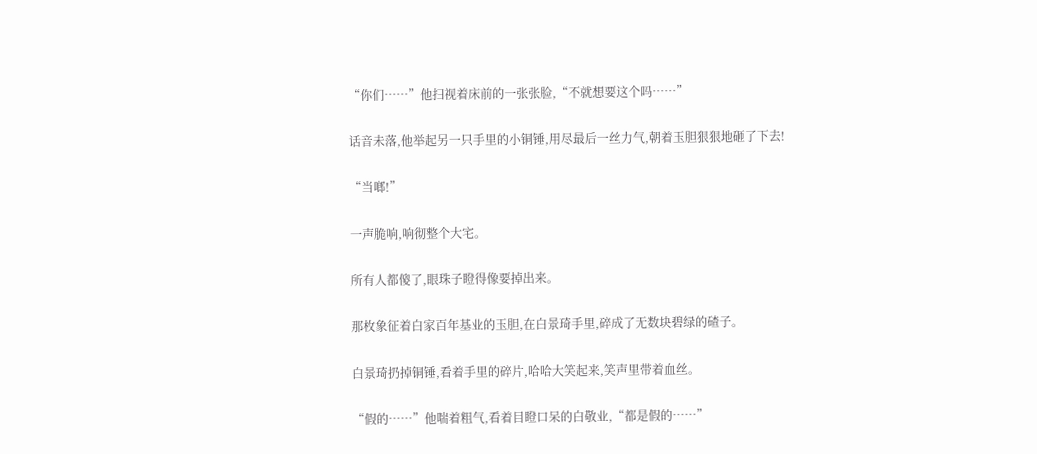“你们……”他扫视着床前的一张张脸,“不就想要这个吗……”

话音未落,他举起另一只手里的小铜锤,用尽最后一丝力气,朝着玉胆狠狠地砸了下去!

“当啷!”

一声脆响,响彻整个大宅。

所有人都傻了,眼珠子瞪得像要掉出来。

那枚象征着白家百年基业的玉胆,在白景琦手里,碎成了无数块碧绿的碴子。

白景琦扔掉铜锤,看着手里的碎片,哈哈大笑起来,笑声里带着血丝。

“假的……”他喘着粗气,看着目瞪口呆的白敬业,“都是假的……”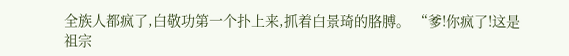全族人都疯了,白敬功第一个扑上来,抓着白景琦的胳膊。 “爹!你疯了!这是祖宗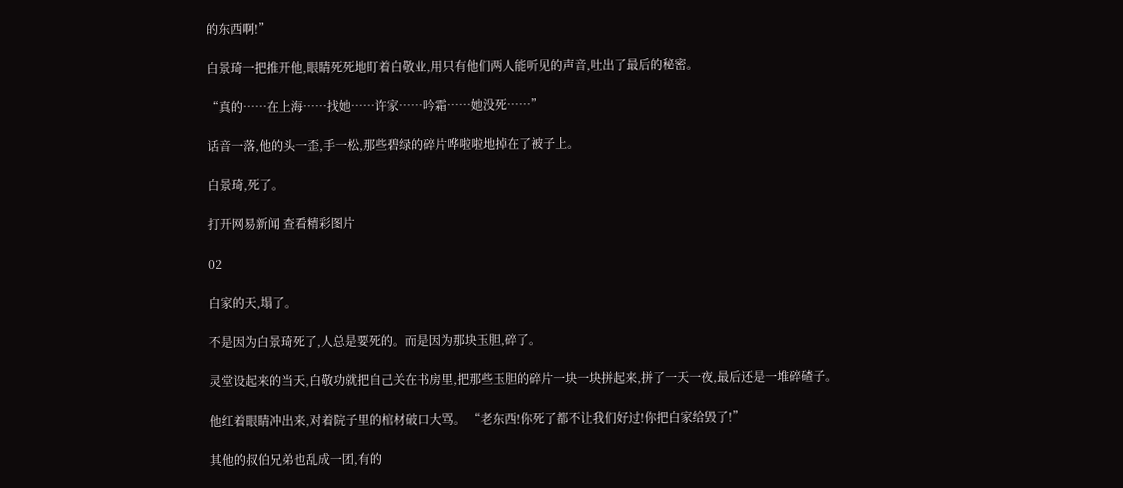的东西啊!”

白景琦一把推开他,眼睛死死地盯着白敬业,用只有他们两人能听见的声音,吐出了最后的秘密。

“真的……在上海……找她……许家……吟霜……她没死……”

话音一落,他的头一歪,手一松,那些碧绿的碎片哗啦啦地掉在了被子上。

白景琦,死了。

打开网易新闻 查看精彩图片

02

白家的天,塌了。

不是因为白景琦死了,人总是要死的。而是因为那块玉胆,碎了。

灵堂设起来的当天,白敬功就把自己关在书房里,把那些玉胆的碎片一块一块拼起来,拼了一天一夜,最后还是一堆碎碴子。

他红着眼睛冲出来,对着院子里的棺材破口大骂。 “老东西!你死了都不让我们好过!你把白家给毁了!”

其他的叔伯兄弟也乱成一团,有的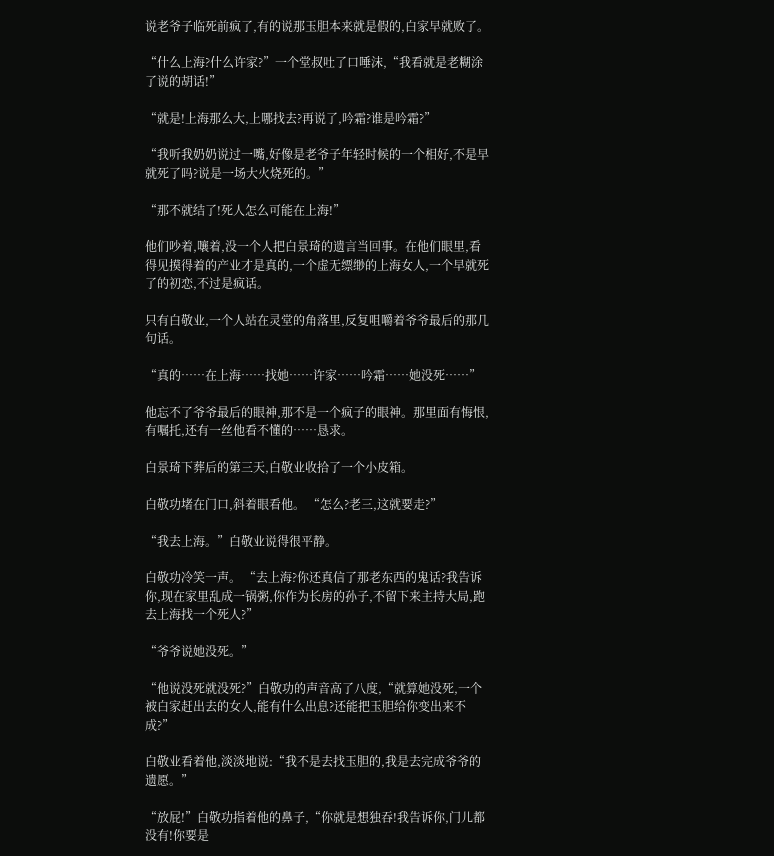说老爷子临死前疯了,有的说那玉胆本来就是假的,白家早就败了。

“什么上海?什么许家?”一个堂叔吐了口唾沫,“我看就是老糊涂了说的胡话!”

“就是!上海那么大,上哪找去?再说了,吟霜?谁是吟霜?”

“我听我奶奶说过一嘴,好像是老爷子年轻时候的一个相好,不是早就死了吗?说是一场大火烧死的。”

“那不就结了!死人怎么可能在上海!”

他们吵着,嚷着,没一个人把白景琦的遗言当回事。在他们眼里,看得见摸得着的产业才是真的,一个虚无缥缈的上海女人,一个早就死了的初恋,不过是疯话。

只有白敬业,一个人站在灵堂的角落里,反复咀嚼着爷爷最后的那几句话。

“真的……在上海……找她……许家……吟霜……她没死……”

他忘不了爷爷最后的眼神,那不是一个疯子的眼神。那里面有悔恨,有嘱托,还有一丝他看不懂的……恳求。

白景琦下葬后的第三天,白敬业收拾了一个小皮箱。

白敬功堵在门口,斜着眼看他。 “怎么?老三,这就要走?”

“我去上海。”白敬业说得很平静。

白敬功冷笑一声。 “去上海?你还真信了那老东西的鬼话?我告诉你,现在家里乱成一锅粥,你作为长房的孙子,不留下来主持大局,跑去上海找一个死人?”

“爷爷说她没死。”

“他说没死就没死?”白敬功的声音高了八度,“就算她没死,一个被白家赶出去的女人,能有什么出息?还能把玉胆给你变出来不成?”

白敬业看着他,淡淡地说:“我不是去找玉胆的,我是去完成爷爷的遗愿。”

“放屁!”白敬功指着他的鼻子,“你就是想独吞!我告诉你,门儿都没有!你要是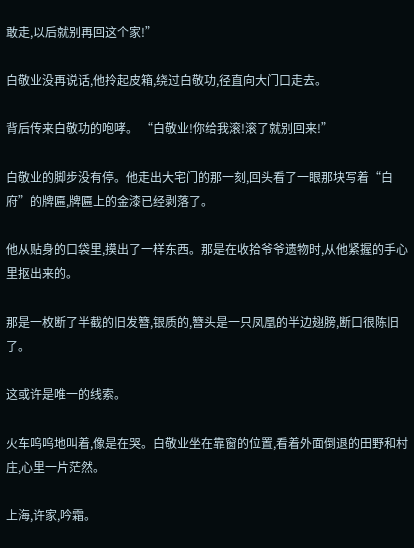敢走,以后就别再回这个家!”

白敬业没再说话,他拎起皮箱,绕过白敬功,径直向大门口走去。

背后传来白敬功的咆哮。 “白敬业!你给我滚!滚了就别回来!”

白敬业的脚步没有停。他走出大宅门的那一刻,回头看了一眼那块写着“白府”的牌匾,牌匾上的金漆已经剥落了。

他从贴身的口袋里,摸出了一样东西。那是在收拾爷爷遗物时,从他紧握的手心里抠出来的。

那是一枚断了半截的旧发簪,银质的,簪头是一只凤凰的半边翅膀,断口很陈旧了。

这或许是唯一的线索。

火车呜呜地叫着,像是在哭。白敬业坐在靠窗的位置,看着外面倒退的田野和村庄,心里一片茫然。

上海,许家,吟霜。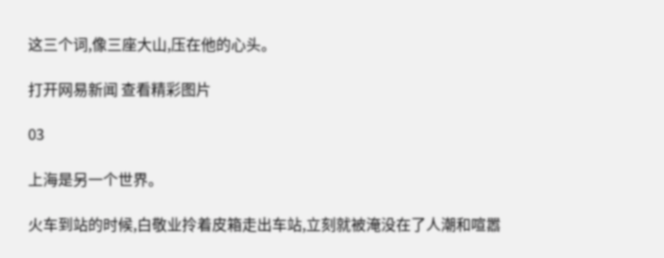这三个词,像三座大山,压在他的心头。

打开网易新闻 查看精彩图片

03

上海是另一个世界。

火车到站的时候,白敬业拎着皮箱走出车站,立刻就被淹没在了人潮和喧嚣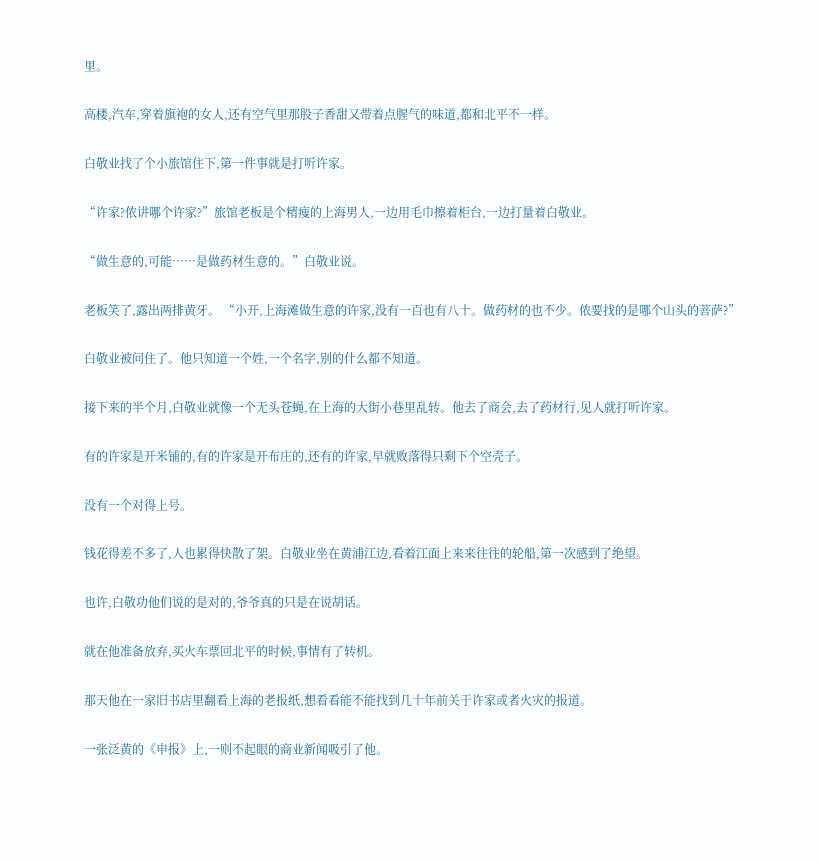里。

高楼,汽车,穿着旗袍的女人,还有空气里那股子香甜又带着点腥气的味道,都和北平不一样。

白敬业找了个小旅馆住下,第一件事就是打听许家。

“许家?侬讲哪个许家?”旅馆老板是个精瘦的上海男人,一边用毛巾擦着柜台,一边打量着白敬业。

“做生意的,可能……是做药材生意的。”白敬业说。

老板笑了,露出两排黄牙。 “小开,上海滩做生意的许家,没有一百也有八十。做药材的也不少。侬要找的是哪个山头的菩萨?”

白敬业被问住了。他只知道一个姓,一个名字,别的什么都不知道。

接下来的半个月,白敬业就像一个无头苍蝇,在上海的大街小巷里乱转。他去了商会,去了药材行,见人就打听许家。

有的许家是开米铺的,有的许家是开布庄的,还有的许家,早就败落得只剩下个空壳子。

没有一个对得上号。

钱花得差不多了,人也累得快散了架。白敬业坐在黄浦江边,看着江面上来来往往的轮船,第一次感到了绝望。

也许,白敬功他们说的是对的,爷爷真的只是在说胡话。

就在他准备放弃,买火车票回北平的时候,事情有了转机。

那天他在一家旧书店里翻看上海的老报纸,想看看能不能找到几十年前关于许家或者火灾的报道。

一张泛黄的《申报》上,一则不起眼的商业新闻吸引了他。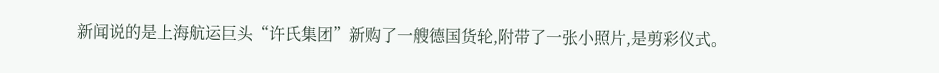新闻说的是上海航运巨头“许氏集团”新购了一艘德国货轮,附带了一张小照片,是剪彩仪式。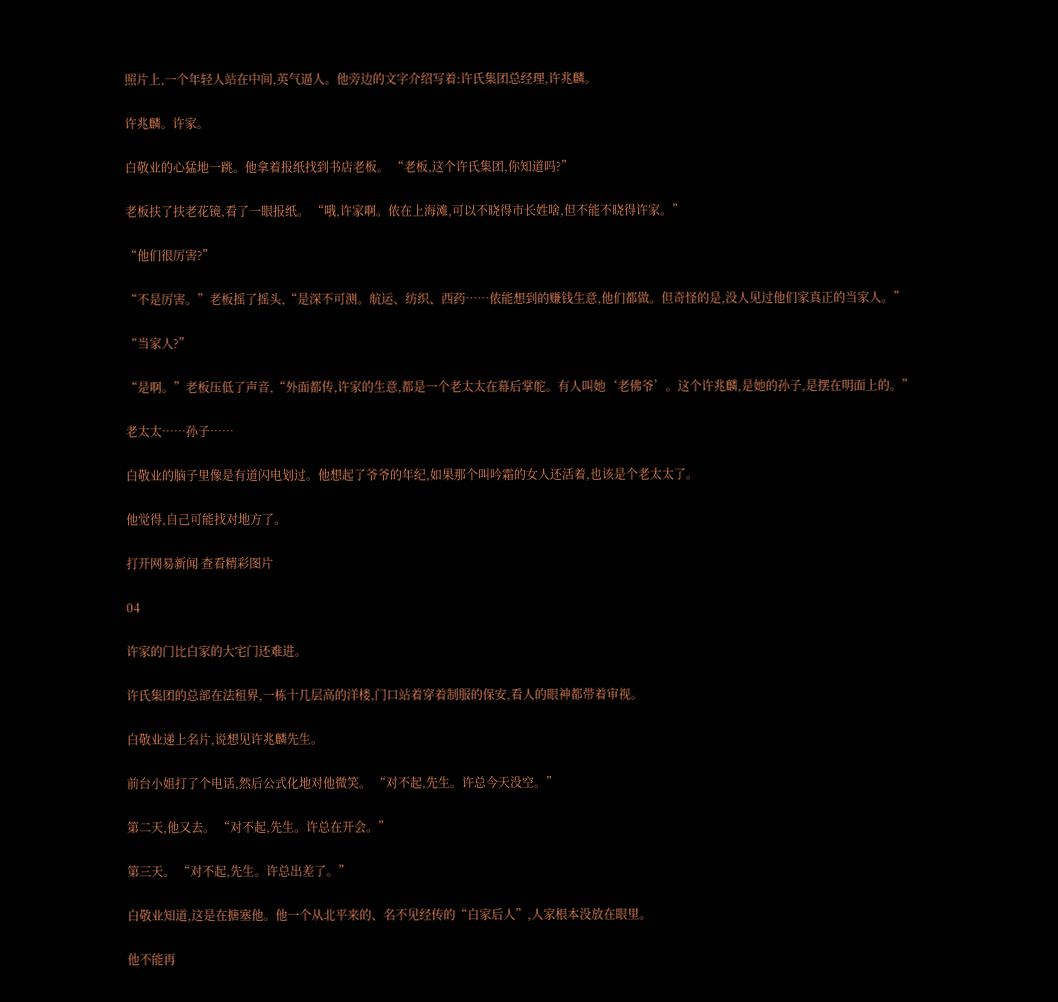照片上,一个年轻人站在中间,英气逼人。他旁边的文字介绍写着:许氏集团总经理,许兆麟。

许兆麟。许家。

白敬业的心猛地一跳。他拿着报纸找到书店老板。 “老板,这个许氏集团,你知道吗?”

老板扶了扶老花镜,看了一眼报纸。 “哦,许家啊。侬在上海滩,可以不晓得市长姓啥,但不能不晓得许家。”

“他们很厉害?”

“不是厉害。”老板摇了摇头,“是深不可测。航运、纺织、西药……侬能想到的赚钱生意,他们都做。但奇怪的是,没人见过他们家真正的当家人。”

“当家人?”

“是啊。”老板压低了声音,“外面都传,许家的生意,都是一个老太太在幕后掌舵。有人叫她‘老佛爷’。这个许兆麟,是她的孙子,是摆在明面上的。”

老太太……孙子……

白敬业的脑子里像是有道闪电划过。他想起了爷爷的年纪,如果那个叫吟霜的女人还活着,也该是个老太太了。

他觉得,自己可能找对地方了。

打开网易新闻 查看精彩图片

04

许家的门比白家的大宅门还难进。

许氏集团的总部在法租界,一栋十几层高的洋楼,门口站着穿着制服的保安,看人的眼神都带着审视。

白敬业递上名片,说想见许兆麟先生。

前台小姐打了个电话,然后公式化地对他微笑。 “对不起,先生。许总今天没空。”

第二天,他又去。 “对不起,先生。许总在开会。”

第三天。 “对不起,先生。许总出差了。”

白敬业知道,这是在搪塞他。他一个从北平来的、名不见经传的“白家后人”,人家根本没放在眼里。

他不能再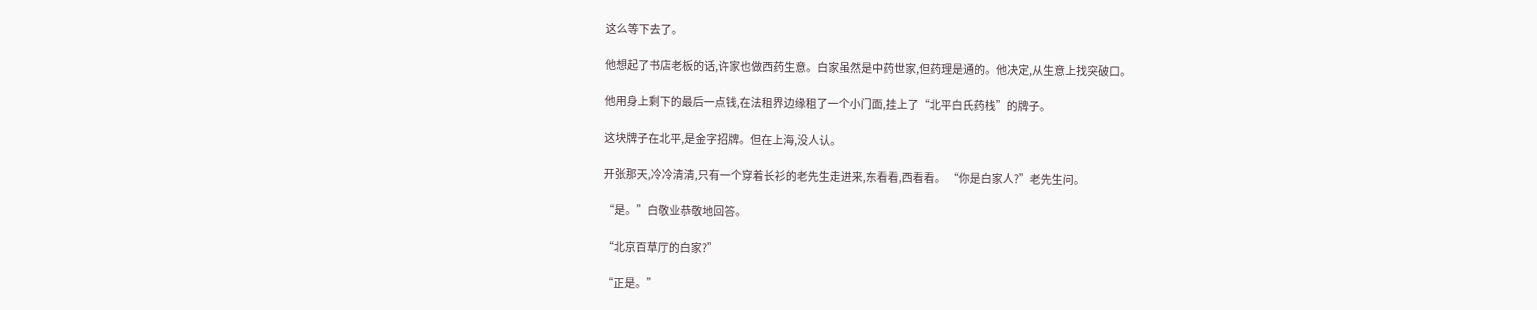这么等下去了。

他想起了书店老板的话,许家也做西药生意。白家虽然是中药世家,但药理是通的。他决定,从生意上找突破口。

他用身上剩下的最后一点钱,在法租界边缘租了一个小门面,挂上了“北平白氏药栈”的牌子。

这块牌子在北平,是金字招牌。但在上海,没人认。

开张那天,冷冷清清,只有一个穿着长衫的老先生走进来,东看看,西看看。 “你是白家人?”老先生问。

“是。”白敬业恭敬地回答。

“北京百草厅的白家?”

“正是。”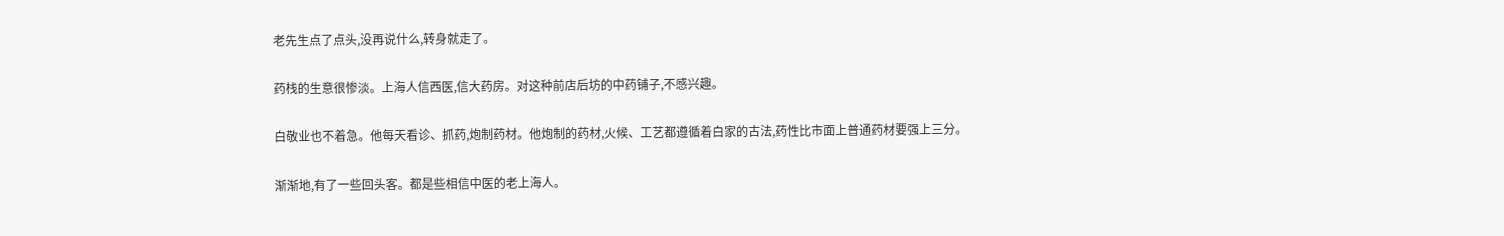老先生点了点头,没再说什么,转身就走了。

药栈的生意很惨淡。上海人信西医,信大药房。对这种前店后坊的中药铺子,不感兴趣。

白敬业也不着急。他每天看诊、抓药,炮制药材。他炮制的药材,火候、工艺都遵循着白家的古法,药性比市面上普通药材要强上三分。

渐渐地,有了一些回头客。都是些相信中医的老上海人。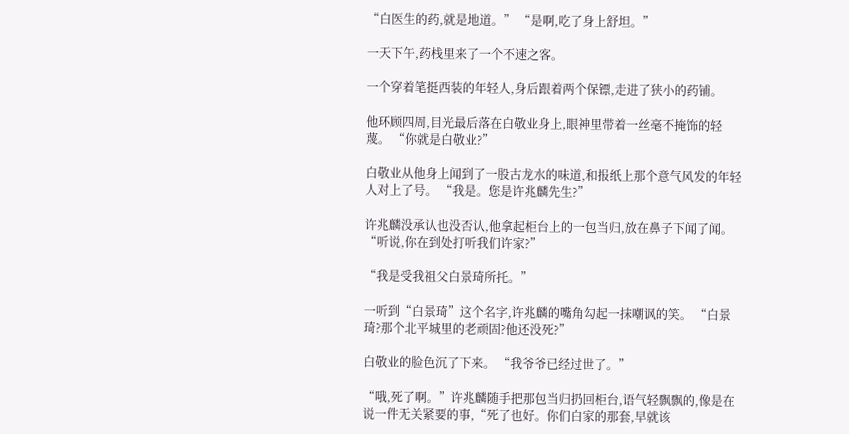“白医生的药,就是地道。” “是啊,吃了身上舒坦。”

一天下午,药栈里来了一个不速之客。

一个穿着笔挺西装的年轻人,身后跟着两个保镖,走进了狭小的药铺。

他环顾四周,目光最后落在白敬业身上,眼神里带着一丝毫不掩饰的轻蔑。 “你就是白敬业?”

白敬业从他身上闻到了一股古龙水的味道,和报纸上那个意气风发的年轻人对上了号。 “我是。您是许兆麟先生?”

许兆麟没承认也没否认,他拿起柜台上的一包当归,放在鼻子下闻了闻。 “听说,你在到处打听我们许家?”

“我是受我祖父白景琦所托。”

一听到“白景琦”这个名字,许兆麟的嘴角勾起一抹嘲讽的笑。 “白景琦?那个北平城里的老顽固?他还没死?”

白敬业的脸色沉了下来。 “我爷爷已经过世了。”

“哦,死了啊。”许兆麟随手把那包当归扔回柜台,语气轻飘飘的,像是在说一件无关紧要的事,“死了也好。你们白家的那套,早就该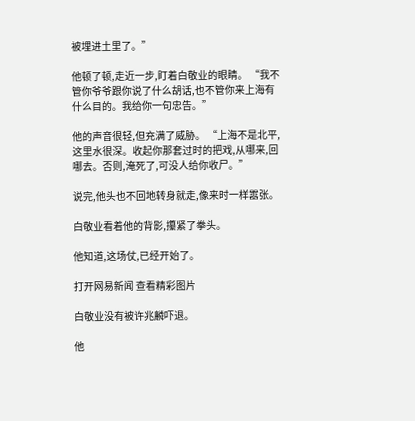被埋进土里了。”

他顿了顿,走近一步,盯着白敬业的眼睛。 “我不管你爷爷跟你说了什么胡话,也不管你来上海有什么目的。我给你一句忠告。”

他的声音很轻,但充满了威胁。 “上海不是北平,这里水很深。收起你那套过时的把戏,从哪来,回哪去。否则,淹死了,可没人给你收尸。”

说完,他头也不回地转身就走,像来时一样嚣张。

白敬业看着他的背影,攥紧了拳头。

他知道,这场仗,已经开始了。

打开网易新闻 查看精彩图片

白敬业没有被许兆麟吓退。

他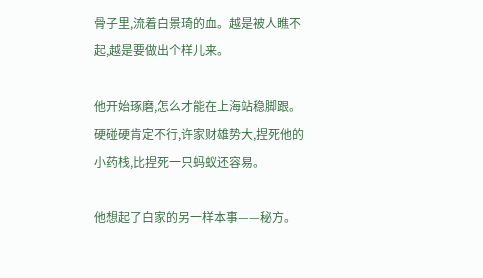骨子里,流着白景琦的血。越是被人瞧不起,越是要做出个样儿来。

他开始琢磨,怎么才能在上海站稳脚跟。硬碰硬肯定不行,许家财雄势大,捏死他的小药栈,比捏死一只蚂蚁还容易。

他想起了白家的另一样本事——秘方。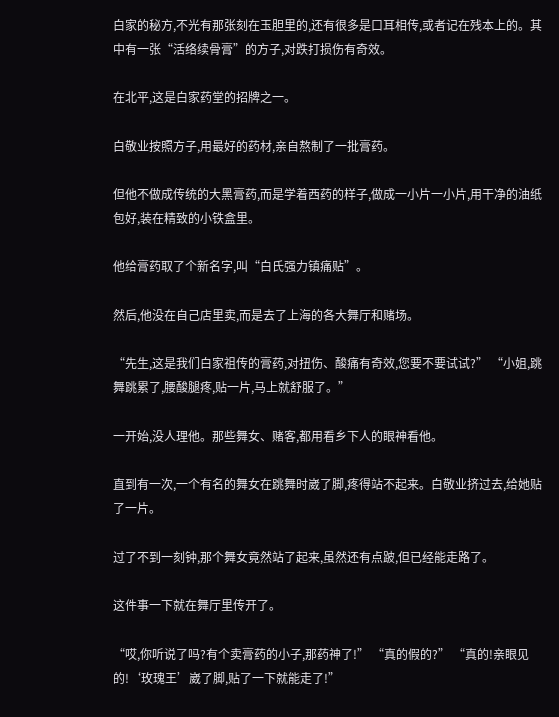白家的秘方,不光有那张刻在玉胆里的,还有很多是口耳相传,或者记在残本上的。其中有一张“活络续骨膏”的方子,对跌打损伤有奇效。

在北平,这是白家药堂的招牌之一。

白敬业按照方子,用最好的药材,亲自熬制了一批膏药。

但他不做成传统的大黑膏药,而是学着西药的样子,做成一小片一小片,用干净的油纸包好,装在精致的小铁盒里。

他给膏药取了个新名字,叫“白氏强力镇痛贴”。

然后,他没在自己店里卖,而是去了上海的各大舞厅和赌场。

“先生,这是我们白家祖传的膏药,对扭伤、酸痛有奇效,您要不要试试?” “小姐,跳舞跳累了,腰酸腿疼,贴一片,马上就舒服了。”

一开始,没人理他。那些舞女、赌客,都用看乡下人的眼神看他。

直到有一次,一个有名的舞女在跳舞时崴了脚,疼得站不起来。白敬业挤过去,给她贴了一片。

过了不到一刻钟,那个舞女竟然站了起来,虽然还有点跛,但已经能走路了。

这件事一下就在舞厅里传开了。

“哎,你听说了吗?有个卖膏药的小子,那药神了!” “真的假的?” “真的!亲眼见的!‘玫瑰王’崴了脚,贴了一下就能走了!”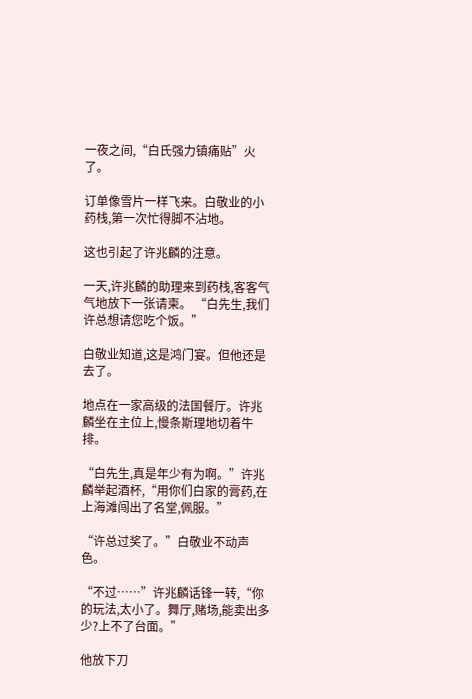一夜之间,“白氏强力镇痛贴”火了。

订单像雪片一样飞来。白敬业的小药栈,第一次忙得脚不沾地。

这也引起了许兆麟的注意。

一天,许兆麟的助理来到药栈,客客气气地放下一张请柬。 “白先生,我们许总想请您吃个饭。”

白敬业知道,这是鸿门宴。但他还是去了。

地点在一家高级的法国餐厅。许兆麟坐在主位上,慢条斯理地切着牛排。

“白先生,真是年少有为啊。”许兆麟举起酒杯,“用你们白家的膏药,在上海滩闯出了名堂,佩服。”

“许总过奖了。”白敬业不动声色。

“不过……”许兆麟话锋一转,“你的玩法,太小了。舞厅,赌场,能卖出多少?上不了台面。”

他放下刀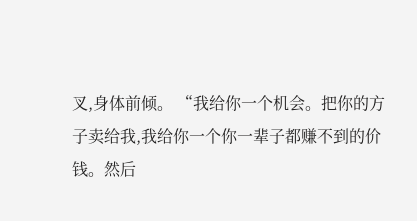叉,身体前倾。 “我给你一个机会。把你的方子卖给我,我给你一个你一辈子都赚不到的价钱。然后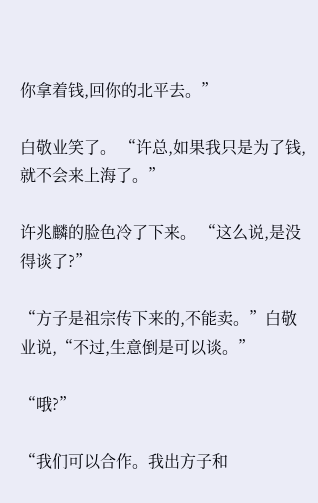你拿着钱,回你的北平去。”

白敬业笑了。 “许总,如果我只是为了钱,就不会来上海了。”

许兆麟的脸色冷了下来。 “这么说,是没得谈了?”

“方子是祖宗传下来的,不能卖。”白敬业说,“不过,生意倒是可以谈。”

“哦?”

“我们可以合作。我出方子和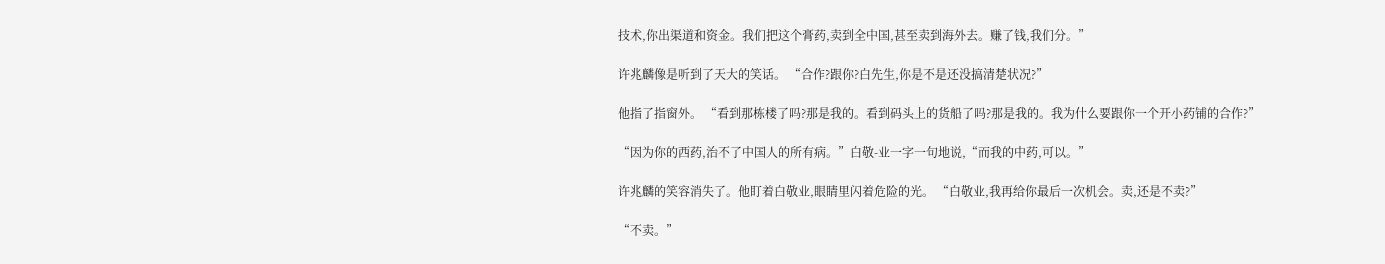技术,你出渠道和资金。我们把这个膏药,卖到全中国,甚至卖到海外去。赚了钱,我们分。”

许兆麟像是听到了天大的笑话。 “合作?跟你?白先生,你是不是还没搞清楚状况?”

他指了指窗外。 “看到那栋楼了吗?那是我的。看到码头上的货船了吗?那是我的。我为什么要跟你一个开小药铺的合作?”

“因为你的西药,治不了中国人的所有病。”白敬-业一字一句地说,“而我的中药,可以。”

许兆麟的笑容消失了。他盯着白敬业,眼睛里闪着危险的光。 “白敬业,我再给你最后一次机会。卖,还是不卖?”

“不卖。”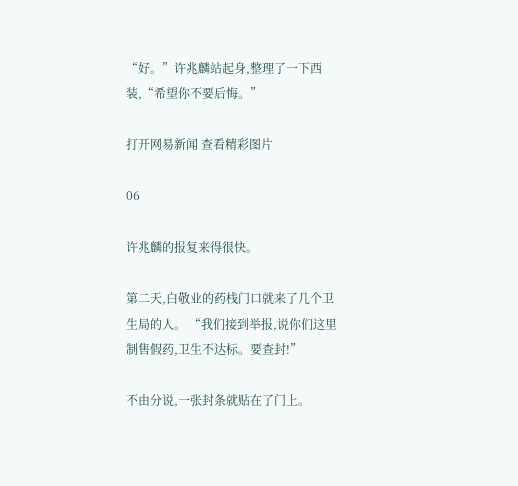“好。”许兆麟站起身,整理了一下西装,“希望你不要后悔。”

打开网易新闻 查看精彩图片

06

许兆麟的报复来得很快。

第二天,白敬业的药栈门口就来了几个卫生局的人。 “我们接到举报,说你们这里制售假药,卫生不达标。要查封!”

不由分说,一张封条就贴在了门上。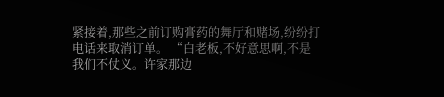紧接着,那些之前订购膏药的舞厅和赌场,纷纷打电话来取消订单。 “白老板,不好意思啊,不是我们不仗义。许家那边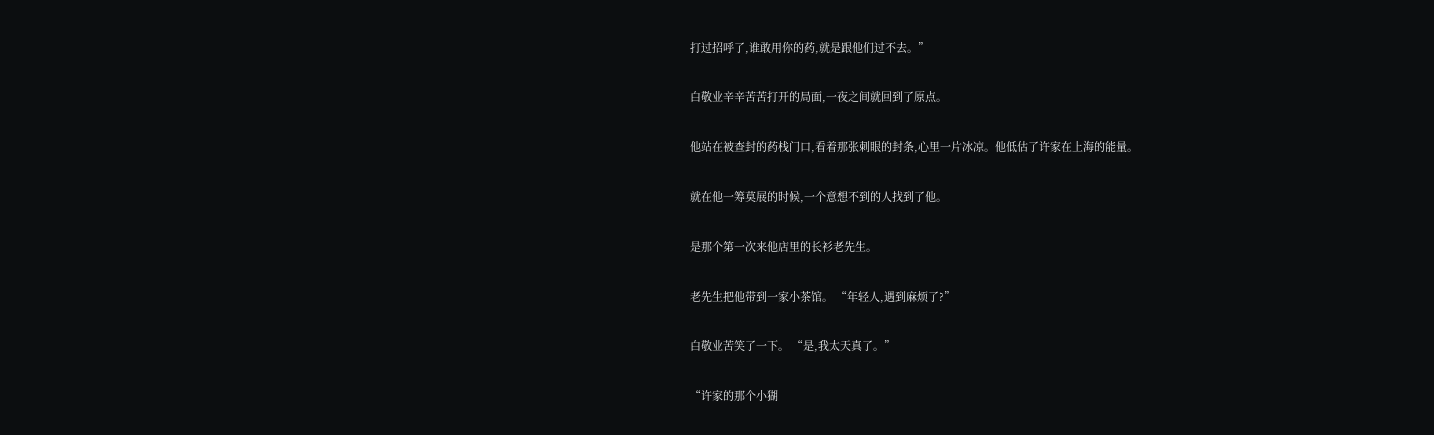打过招呼了,谁敢用你的药,就是跟他们过不去。”

白敬业辛辛苦苦打开的局面,一夜之间就回到了原点。

他站在被查封的药栈门口,看着那张刺眼的封条,心里一片冰凉。他低估了许家在上海的能量。

就在他一筹莫展的时候,一个意想不到的人找到了他。

是那个第一次来他店里的长衫老先生。

老先生把他带到一家小茶馆。 “年轻人,遇到麻烦了?”

白敬业苦笑了一下。 “是,我太天真了。”

“许家的那个小猢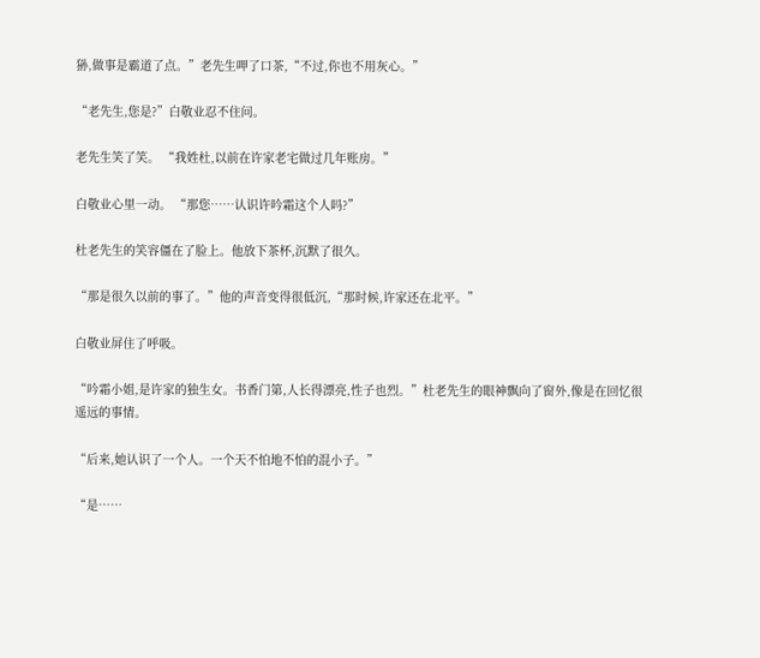狲,做事是霸道了点。”老先生呷了口茶,“不过,你也不用灰心。”

“老先生,您是?”白敬业忍不住问。

老先生笑了笑。 “我姓杜,以前在许家老宅做过几年账房。”

白敬业心里一动。 “那您……认识许吟霜这个人吗?”

杜老先生的笑容僵在了脸上。他放下茶杯,沉默了很久。

“那是很久以前的事了。”他的声音变得很低沉,“那时候,许家还在北平。”

白敬业屏住了呼吸。

“吟霜小姐,是许家的独生女。书香门第,人长得漂亮,性子也烈。”杜老先生的眼神飘向了窗外,像是在回忆很遥远的事情。

“后来,她认识了一个人。一个天不怕地不怕的混小子。”

“是……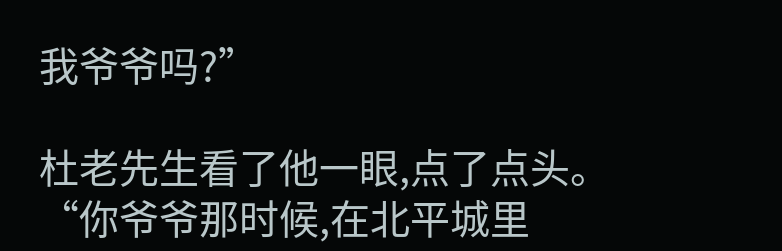我爷爷吗?”

杜老先生看了他一眼,点了点头。 “你爷爷那时候,在北平城里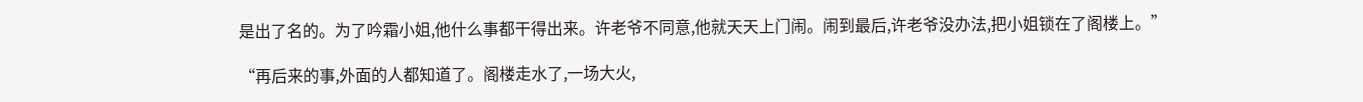是出了名的。为了吟霜小姐,他什么事都干得出来。许老爷不同意,他就天天上门闹。闹到最后,许老爷没办法,把小姐锁在了阁楼上。”

“再后来的事,外面的人都知道了。阁楼走水了,一场大火,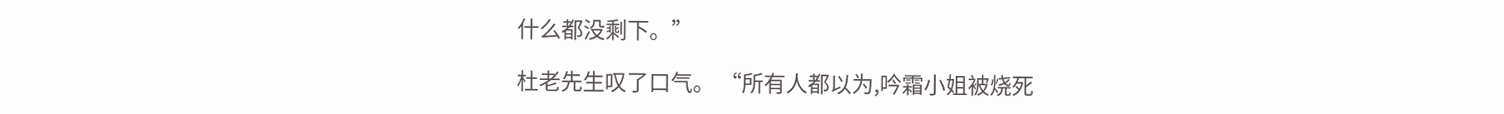什么都没剩下。”

杜老先生叹了口气。 “所有人都以为,吟霜小姐被烧死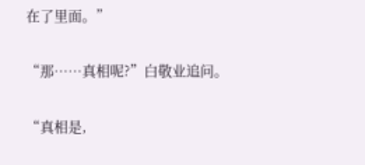在了里面。”

“那……真相呢?”白敬业追问。

“真相是,